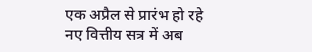एक अप्रैल से प्रारंभ हो रहे नए वित्तीय सत्र में अब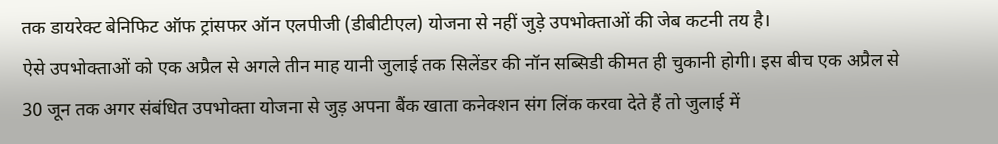तक डायरेक्ट बेनिफिट ऑफ ट्रांसफर ऑन एलपीजी (डीबीटीएल) योजना से नहीं जुड़े उपभोक्ताओं की जेब कटनी तय है।
ऐसे उपभोक्ताओं को एक अप्रैल से अगले तीन माह यानी जुलाई तक सिलेंडर की नॉन सब्सिडी कीमत ही चुकानी होगी। इस बीच एक अप्रैल से 30 जून तक अगर संबंधित उपभोक्ता योजना से जुड़ अपना बैंक खाता कनेक्शन संग लिंक करवा देते हैं तो जुलाई में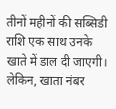तीनों महीनों की सब्सिडी राशि एक साथ उनके खाते में डाल दी जाएगी। लेकिन, खाता नंबर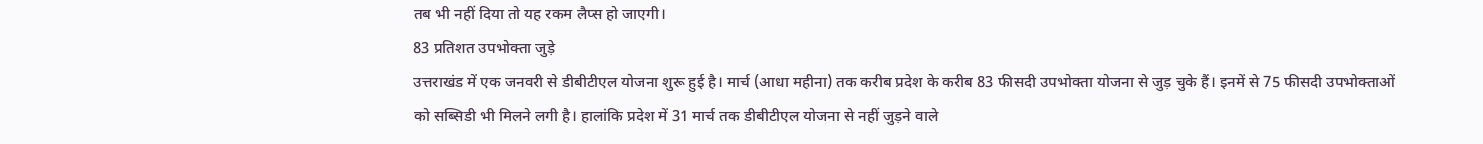तब भी नहीं दिया तो यह रकम लैप्स हो जाएगी।
83 प्रतिशत उपभोक्ता जुड़े
उत्तराखंड में एक जनवरी से डीबीटीएल योजना शुरू हुई है। मार्च (आधा महीना) तक करीब प्रदेश के करीब 83 फीसदी उपभोक्ता योजना से जुड़ चुके हैं। इनमें से 75 फीसदी उपभोक्ताओं को सब्सिडी भी मिलने लगी है। हालांकि प्रदेश में 31 मार्च तक डीबीटीएल योजना से नहीं जुड़ने वाले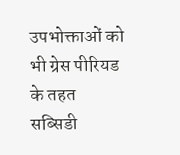उपभोक्ताओं को भी ग्रेस पीरियड के तहत सब्सिडी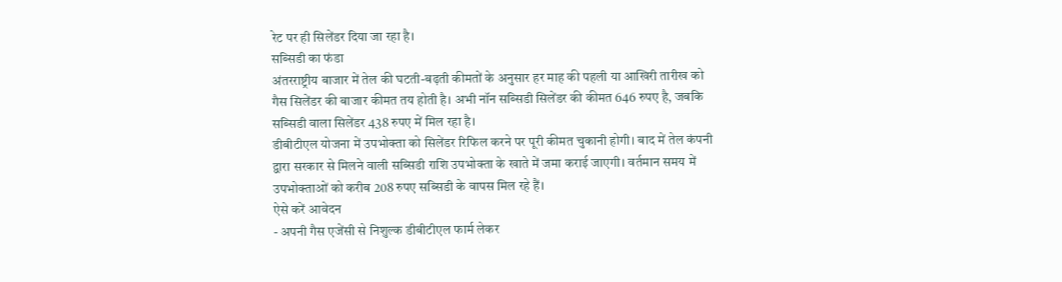रेट पर ही सिलेंडर दिया जा रहा है।
सब्सिडी का फंडा
अंतरराष्ट्रीय बाजार में तेल की घटती-बढ़ती कीमतों के अनुसार हर माह की पहली या आखिरी तारीख को गैस सिलेंडर की बाजार कीमत तय होती है। अभी नॉन सब्सिडी सिलेंडर की कीमत 646 रुपए है, जबकि सब्सिडी वाला सिलेंडर 438 रुपए में मिल रहा है।
डीबीटीएल योजना में उपभोक्ता को सिलेंडर रिफिल करने पर पूरी कीमत चुकानी होगी। बाद में तेल कंपनी द्वारा सरकार से मिलने वाली सब्सिडी राशि उपभोक्ता के खाते में जमा कराई जाएगी। वर्तमान समय में उपभोक्ताओं को करीब 208 रुपए सब्सिडी के वापस मिल रहे हैं।
ऐसे करें आवेदन
- अपनी गैस एजेंसी से निशुल्क डीबीटीएल फार्म लेकर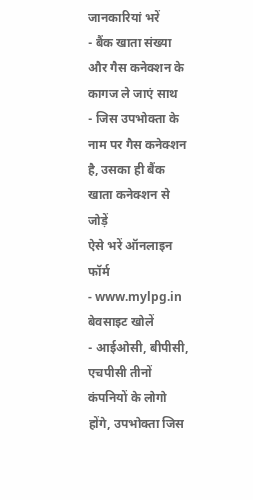जानकारियां भरें
- बैंक खाता संख्या और गैस कनेक्शन के कागज ले जाएं साथ
- जिस उपभोक्ता के नाम पर गैस कनेक्शन है, उसका ही बैंक खाता कनेक्शन से जोड़ें
ऐसे भरें ऑनलाइन फॉर्म
- www.mylpg.in बेवसाइट खोलें
- आईओसी, बीपीसी, एचपीसी तीनों कंपनियों के लोगो होंगे, उपभोक्ता जिस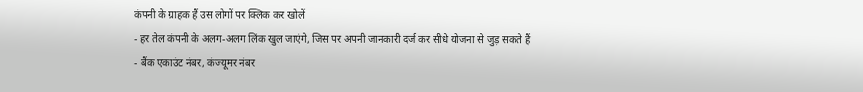कंपनी के ग्राहक हैं उस लोगों पर क्लिक कर खोलें
- हर तेल कंपनी के अलग-अलग लिंक खुल जाएंगे, जिस पर अपनी जानकारी दर्ज कर सीधे योजना से जुड़ सकते हैं
- बैंक एकाउंट नंबर, कंज्यूमर नंबर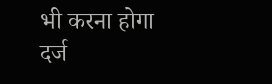भी करना होगा दर्ज